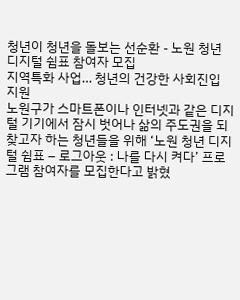청년이 청년을 돌보는 선순환 - 노원 청년 디지털 쉼표 참여자 모집
지역특화 사업… 청년의 건강한 사회진입 지원
노원구가 스마트폰이나 인터넷과 같은 디지털 기기에서 잠시 벗어나 삶의 주도권을 되찾고자 하는 청년들을 위해 ‘노원 청년 디지털 쉼표 – 로그아웃 : 나를 다시 켜다’ 프로그램 참여자를 모집한다고 밝혔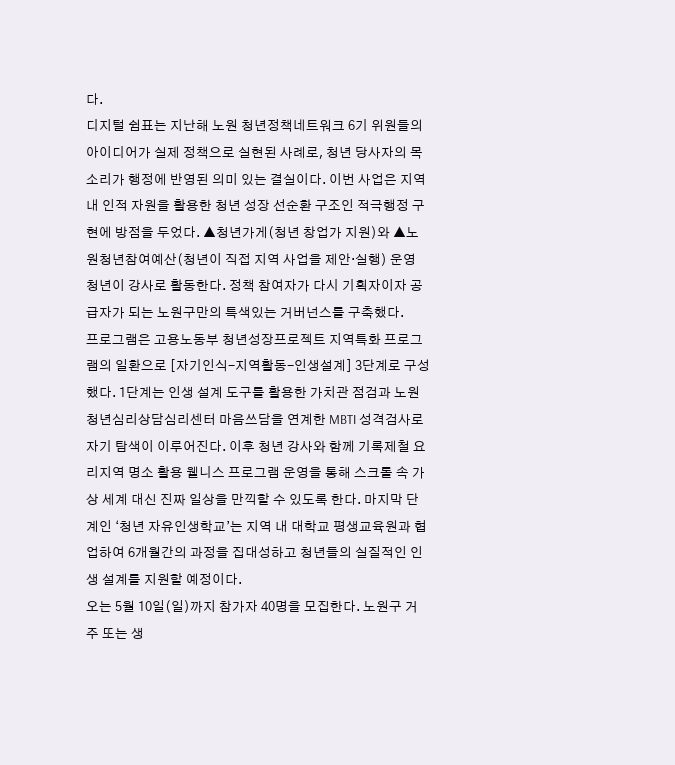다.
디지털 쉼표는 지난해 노원 청년정책네트워크 6기 위원들의 아이디어가 실제 정책으로 실현된 사례로, 청년 당사자의 목소리가 행정에 반영된 의미 있는 결실이다. 이번 사업은 지역 내 인적 자원을 활용한 청년 성장 선순환 구조인 적극행정 구현에 방점을 두었다. ▲청년가게(청년 창업가 지원)와 ▲노원청년참여예산(청년이 직접 지역 사업을 제안‧실행) 운영 청년이 강사로 활동한다. 정책 참여자가 다시 기획자이자 공급자가 되는 노원구만의 특색있는 거버넌스를 구축했다.
프로그램은 고용노동부 청년성장프로젝트 지역특화 프로그램의 일환으로 [자기인식-지역활동-인생설계] 3단계로 구성했다. 1단계는 인생 설계 도구를 활용한 가치관 점검과 노원 청년심리상담심리센터 마음쓰담을 연계한 MBTI 성격검사로 자기 탐색이 이루어진다. 이후 청년 강사와 함께 기록제철 요리지역 명소 활용 웰니스 프로그램 운영을 통해 스크롤 속 가상 세계 대신 진짜 일상을 만끽할 수 있도록 한다. 마지막 단계인 ‘청년 자유인생학교’는 지역 내 대학교 평생교육원과 협업하여 6개월간의 과정을 집대성하고 청년들의 실질적인 인생 설계를 지원할 예정이다.
오는 5월 10일(일)까지 참가자 40명을 모집한다. 노원구 거주 또는 생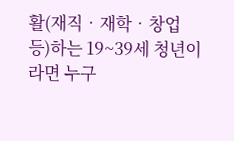활(재직‧재학‧창업 등)하는 19~39세 청년이라면 누구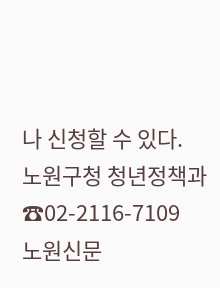나 신청할 수 있다.
노원구청 청년정책과 ☎02-2116-7109
노원신문